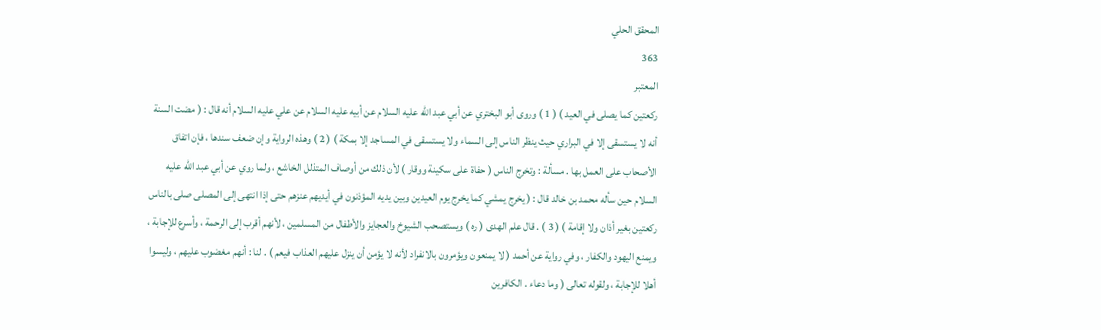المحقق الحلي
363
المعتبر
ركعتين كما يصلى في العيد ) ( 1 ) وروى أبو البختري عن أبي عبد الله عليه السلام عن أبيه عليه السلام عن علي عليه السلام أنه قال : ( مضت السنة أنه لا يستسقى إلا في البراري حيث ينظر الناس إلى السماء ولا يستسقى في المساجد إلا بمكة ) ( 2 ) وهذه الرواية وإن ضعف سندها ، فإن اتفاق الأصحاب على العمل بها . مسألة : وتخرج الناس ( حفاة على سكينة ووقار ) لأن ذلك من أوصاف المتذلل الخاشع ، ولما روي عن أبي عبد الله عليه السلام حين سأله محمد بن خالد قال : ( يخرج يمشي كما يخرج يوم العيدين وبين يديه المؤذنون في أيديهم عنزهم حتى إذا انتهى إلى المصلى صلى بالناس ركعتين بغير أذان ولا إقامة ) ( 3 ) . قال علم الهدى ( ره ) ويستصحب الشيوخ والعجايز والأطفال من المسلمين ، لأنهم أقرب إلى الرحمة ، وأسرع للإجابة ، ويمنع اليهود والكفار ، وفي رواية عن أحمد ( لا يمنعون ويؤمرون بالانفراد لأنه لا يؤمن أن ينزل عليهم العذاب فيعم ) . لنا : أنهم مغضوب عليهم ، وليسوا أهلا للإجابة ، ولقوله تعالى ( وما دعاء . الكافرين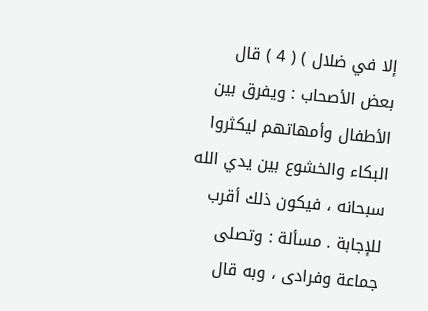إلا في ضلال ) ( 4 ) قال بعض الأصحاب : ويفرق بين الأطفال وأمهاتهم ليكثروا البكاء والخشوع بين يدي الله سبحانه ، فيكون ذلك أقرب للإجابة . مسألة : وتصلى جماعة وفرادى ، وبه قال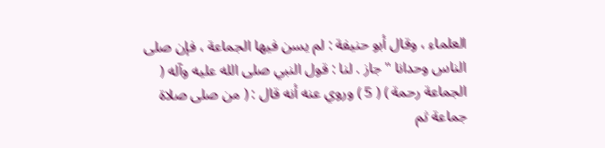العلماء ، وقال أبو حنيفة : لم يسن فيها الجماعة ، فإن صلى الناس وحدانا " جاز . لنا : قول النبي صلى الله عليه وآله ( الجماعة رحمة ) ( 5 ) وروي عنه أنه قال : ( من صلى صلاة جماعة ثم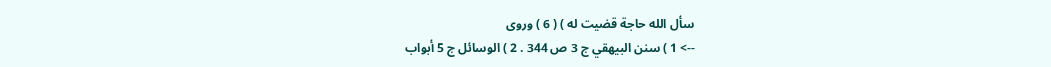سأل الله حاجة قضيت له ) ( 6 ) وروى
--> 1 ) سنن البيهقي ج 3 ص 344 . 2 ) الوسائل ج 5 أبواب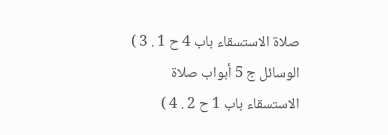صلاة الاستسقاء باب 4 ح 1 . 3 ) الوسائل ج 5 أبواب صلاة الاستسقاء باب 1 ح 2 . 4 )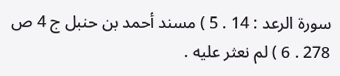سورة الرعد : 14 . 5 ) مسند أحمد بن حنبل ج 4 ص 278 . 6 ) لم نعثر عليه .